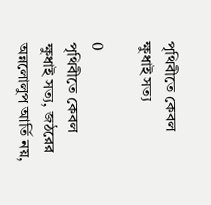পৃথিবীতে কেবল ক্ষুধাই সত্য

0
পৃথিবীতে কেবল ক্ষুধাই সত্য, জঠরের অন্নলোলুপ আর্তি নয়,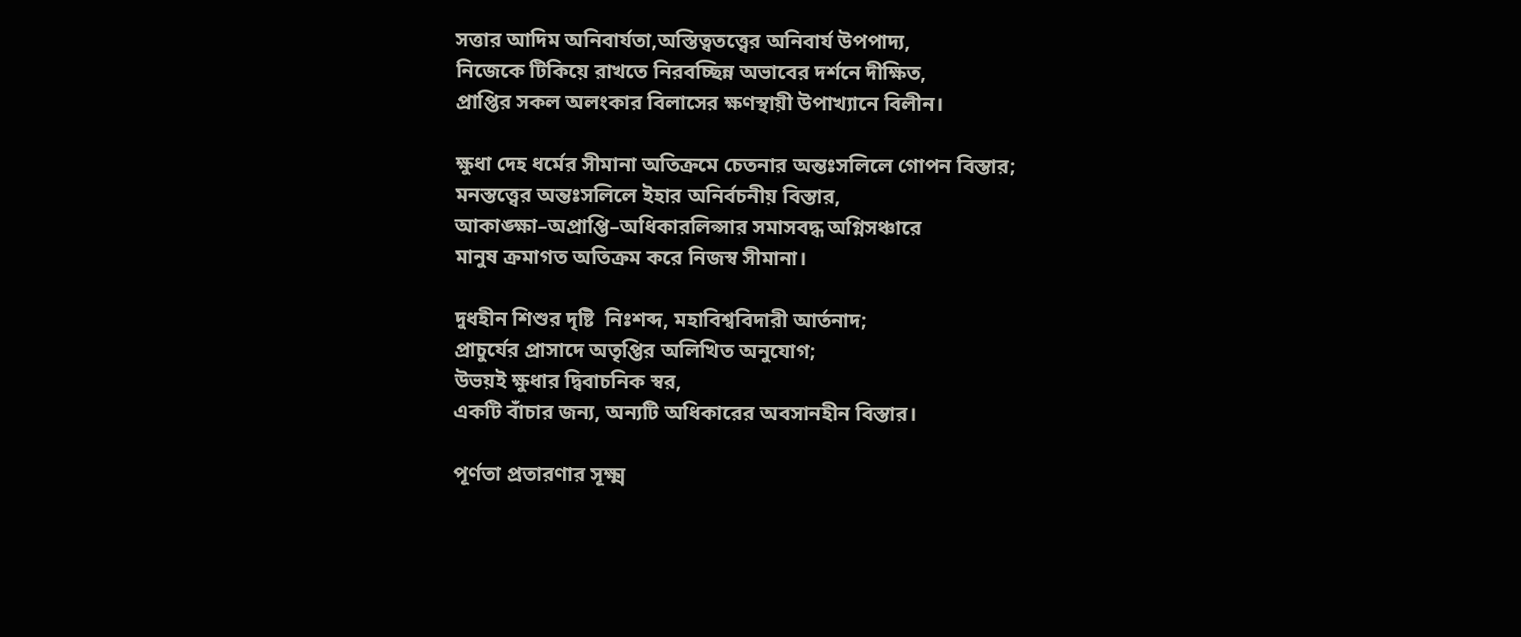সত্তার আদিম অনিবার্যতা,অস্তিত্বতত্ত্বের অনিবার্য উপপাদ্য,
নিজেকে টিকিয়ে রাখতে নিরবচ্ছিন্ন অভাবের দর্শনে দীক্ষিত,
প্রাপ্তির সকল অলংকার বিলাসের ক্ষণস্থায়ী উপাখ্যানে বিলীন।

ক্ষুধা দেহ ধর্মের সীমানা অতিক্রমে চেতনার অন্তঃসলিলে গোপন বিস্তার;
মনস্তত্ত্বের অন্তঃসলিলে ইহার অনির্বচনীয় বিস্তার,
আকাঙ্ক্ষা–অপ্রাপ্তি–অধিকারলিপ্সার সমাসবদ্ধ অগ্নিসঞ্চারে
মানুষ ক্রমাগত অতিক্রম করে নিজস্ব সীমানা।

দুধহীন শিশুর দৃষ্টি  নিঃশব্দ, মহাবিশ্ববিদারী আর্তনাদ;
প্রাচুর্যের প্রাসাদে অতৃপ্তির অলিখিত অনুযোগ;
উভয়ই ক্ষুধার দ্বিবাচনিক স্বর,
একটি বাঁচার জন্য, অন্যটি অধিকারের অবসানহীন বিস্তার।

পূর্ণতা প্রতারণার সূক্ষ্ম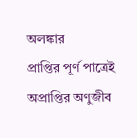অলঙ্কার
প্রাপ্তির পূর্ণ পাত্রেই অপ্রাপ্তির অণুজীব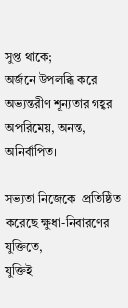সুপ্ত থাকে;
অর্জনে উপলব্ধি করে অভ্যন্তরীণ শূন্যতার গহ্বর
অপরিমেয়, অনন্ত, অনির্বাপিত।

সভ্যতা নিজেকে  প্রতিষ্ঠিত করেছে ক্ষুধা-নিবারণের যুক্তিতে,
যুক্তিই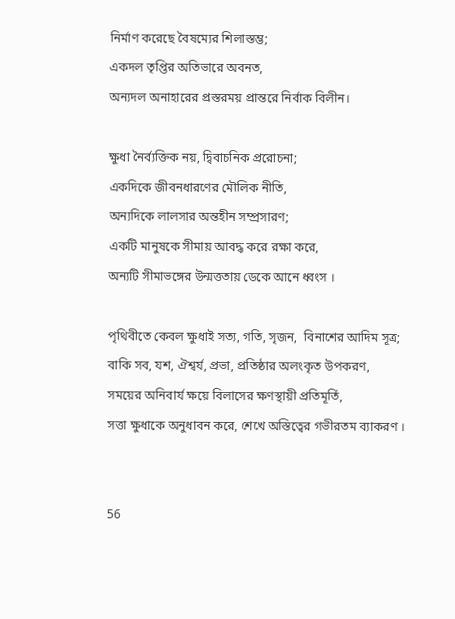নির্মাণ করেছে বৈষম্যের শিলাস্তম্ভ;
একদল তৃপ্তির অতিভারে অবনত,
অন্যদল অনাহারের প্রস্তরময় প্রান্তরে নির্বাক বিলীন।

ক্ষুধা নৈর্ব্যক্তিক নয়, দ্বিবাচনিক প্ররোচনা;
একদিকে জীবনধারণের মৌলিক নীতি,
অন্যদিকে লালসার অন্তহীন সম্প্রসারণ;
একটি মানুষকে সীমায় আবদ্ধ করে রক্ষা করে,
অন্যটি সীমাভঙ্গের উন্মত্ততায় ডেকে আনে ধ্বংস ।

পৃথিবীতে কেবল ক্ষুধাই সত্য, গতি, সৃজন,  বিনাশের আদিম সূত্র;
বাকি সব, যশ, ঐশ্বর্য, প্রভা, প্রতিষ্ঠার অলংকৃত উপকরণ,
সময়ের অনিবার্য ক্ষয়ে বিলাসের ক্ষণস্থায়ী প্রতিমূর্তি,
সত্তা ক্ষুধাকে অনুধাবন করে, শেখে অস্তিত্বের গভীরতম ব্যাকরণ ।


56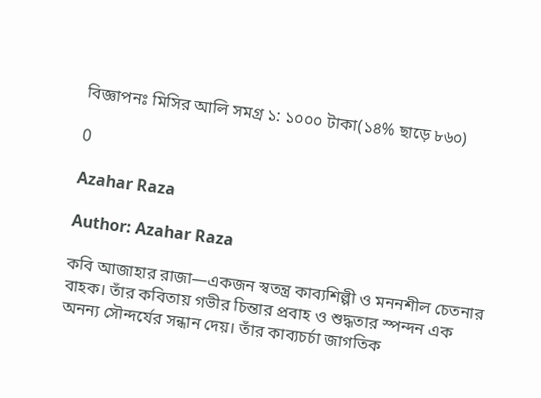বিজ্ঞাপনঃ মিসির আলি সমগ্র ১: ১০০০ টাকা(১৪% ছাড়ে ৮৬০)

0

Azahar Raza

Author: Azahar Raza

কবি আজাহার রাজা—একজন স্বতন্ত্র কাব্যশিল্পী ও মননশীল চেতনার বাহক। তাঁর কবিতায় গভীর চিন্তার প্রবাহ ও শুদ্ধতার স্পন্দন এক অনন্য সৌন্দর্যের সন্ধান দেয়। তাঁর কাব্যচর্চা জাগতিক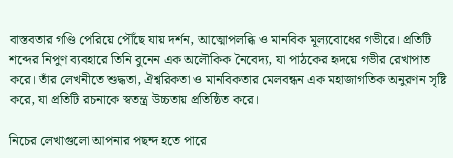বাস্তবতার গণ্ডি পেরিয়ে পৌঁছে যায় দর্শন, আত্মোপলব্ধি ও মানবিক মূল্যবোধের গভীরে। প্রতিটি শব্দের নিপুণ ব্যবহারে তিনি বুনেন এক অলৌকিক নৈবেদ্য, যা পাঠকের হৃদয়ে গভীর রেখাপাত করে। তাঁর লেখনীতে শুদ্ধতা, ঐশ্বরিকতা ও মানবিকতার মেলবন্ধন এক মহাজাগতিক অনুরণন সৃষ্টি করে, যা প্রতিটি রচনাকে স্বতন্ত্র উচ্চতায় প্রতিষ্ঠিত করে।

নিচের লেখাগুলো আপনার পছন্দ হতে পারে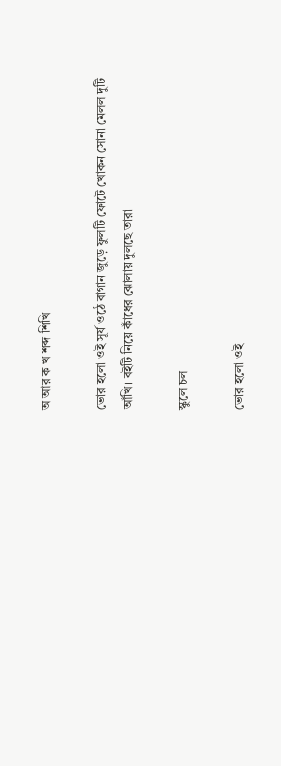অ আর ক খ শব্দ শিখি

ভোর হলো ওই সূর্য ওঠে বাগান জুড়ে ফুলটি ফোটে খোকন সোনা মেলল দুটি আঁখি। বইটি নিয়ে কাঁধের ঝোলায় দুলছে তারা

স্কুলে চল

ভোর হলো ওই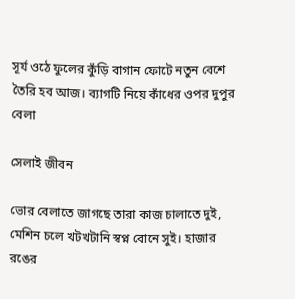সূর্য ওঠে ফুলের কুঁড়ি বাগান ফোটে নতুন বেশে তৈরি হব আজ। ব্যাগটি নিয়ে কাঁধের ওপর দুপুর বেলা

সেলাই জীবন

ভোর বেলাতে জাগছে তারা কাজ চালাতে দুই, মেশিন চলে খটখটানি স্বপ্ন বোনে সুই। হাজার রঙের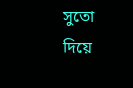সুতো দিয়ে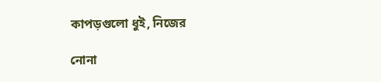কাপড়গুলো ধুই, নিজের

নোনা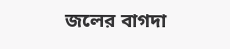জলের বাগদা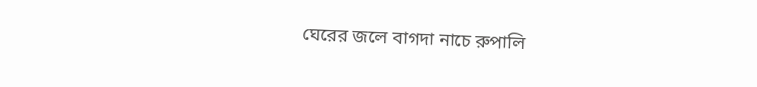ঘেরের জলে বাগদা নাচে রুপালি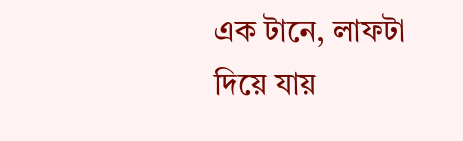এক টানে, লাফটা দিয়ে যায়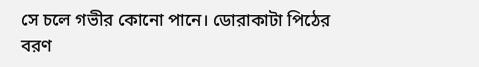সে চলে গভীর কোনো পানে। ডোরাকাটা পিঠের বরণ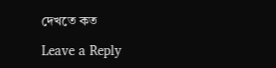দেখতে কত

Leave a Reply